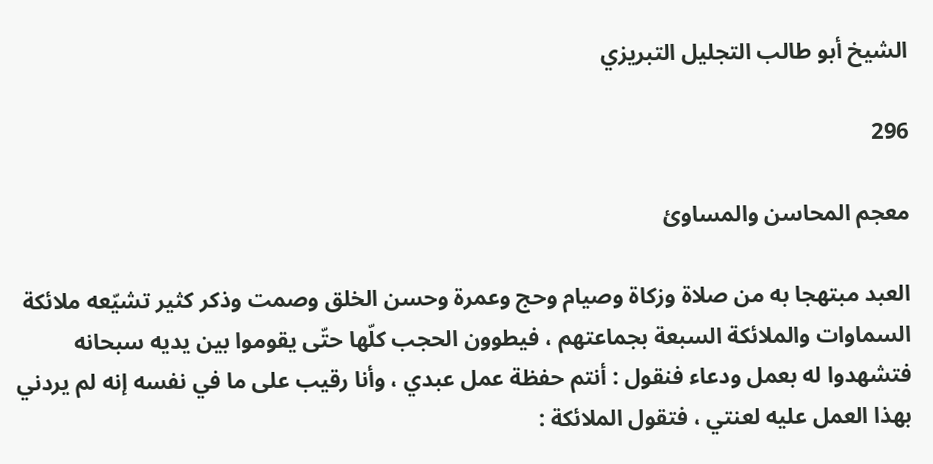الشيخ أبو طالب التجليل التبريزي

296

معجم المحاسن والمساوئ

العبد مبتهجا به من صلاة وزكاة وصيام وحج وعمرة وحسن الخلق وصمت وذكر كثير تشيّعه ملائكة السماوات والملائكة السبعة بجماعتهم ، فيطوون الحجب كلّها حتّى يقوموا بين يديه سبحانه فتشهدوا له بعمل ودعاء فنقول : أنتم حفظة عمل عبدي ، وأنا رقيب على ما في نفسه إنه لم يردني بهذا العمل عليه لعنتي ، فتقول الملائكة :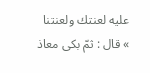عليه لعنتك ولعنتنا » قال : ثمّ بكى معاذ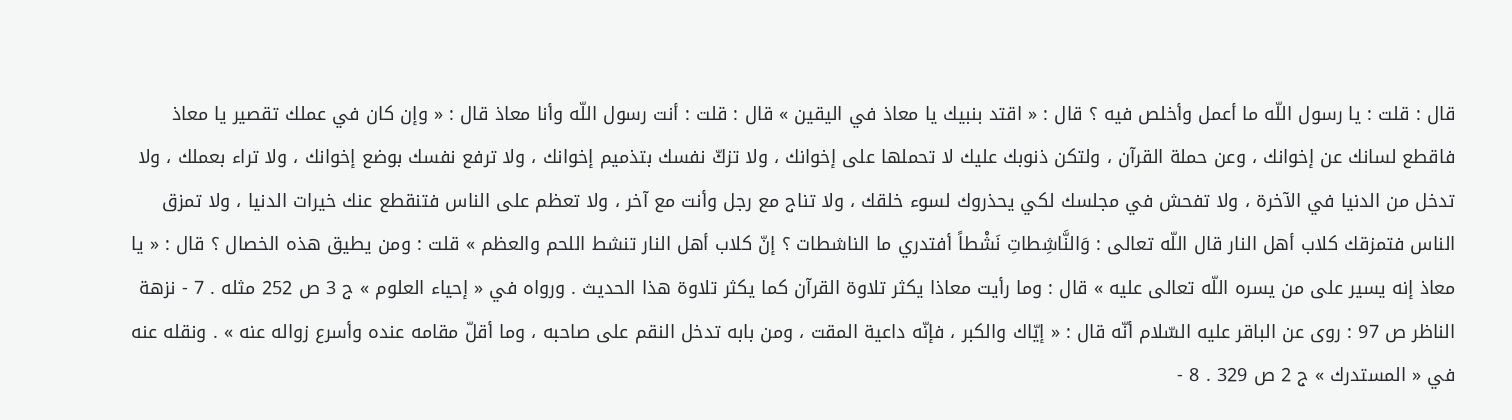قال : قلت : يا رسول اللّه ما أعمل وأخلص فيه ؟ قال : « اقتد بنبيك يا معاذ في اليقين » قال : قلت : أنت رسول اللّه وأنا معاذ قال : « وإن كان في عملك تقصير يا معاذ فاقطع لسانك عن إخوانك ، وعن حملة القرآن ، ولتكن ذنوبك عليك لا تحملها على إخوانك ، ولا تزكّ نفسك بتذميم إخوانك ، ولا ترفع نفسك بوضع إخوانك ، ولا تراء بعملك ، ولا تدخل من الدنيا في الآخرة ، ولا تفحش في مجلسك لكي يحذروك لسوء خلقك ، ولا تناج مع رجل وأنت مع آخر ، ولا تعظم على الناس فتنقطع عنك خيرات الدنيا ، ولا تمزق الناس فتمزقك كلاب أهل النار قال اللّه تعالى : وَالنَّاشِطاتِ نَشْطاً أفتدري ما الناشطات ؟ إنّ كلاب أهل النار تنشط اللحم والعظم » قلت : ومن يطيق هذه الخصال ؟ قال : « يا معاذ إنه يسير على من يسره اللّه تعالى عليه » قال : وما رأيت معاذا يكثر تلاوة القرآن كما يكثر تلاوة هذا الحديث . ورواه في « إحياء العلوم » ج 3 ص 252 مثله . 7 - نزهة الناظر ص 97 : روى عن الباقر عليه السّلام أنّه قال : « إيّاك والكبر ، فإنّه داعية المقت ، ومن بابه تدخل النقم على صاحبه ، وما أقلّ مقامه عنده وأسرع زواله عنه » . ونقله عنه في « المستدرك » ج 2 ص 329 . 8 -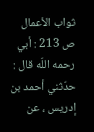ثواب الأعمال ص 213 : أبي رحمه اللّه قال : حدّثني أحمد بن إدريس ، عن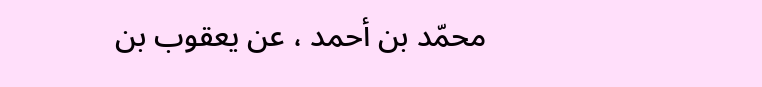محمّد بن أحمد ، عن يعقوب بن